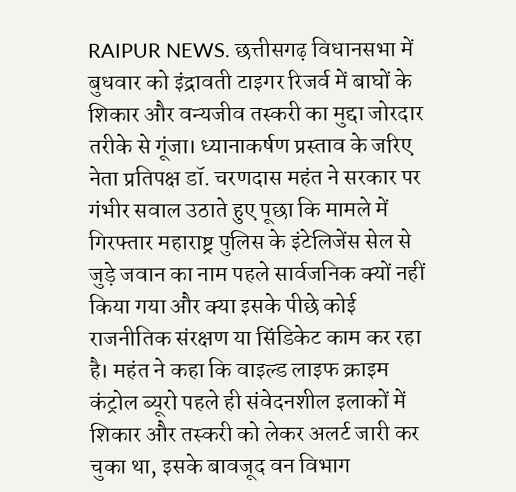RAIPUR NEWS. छत्तीसगढ़ विधानसभा में बुधवार को इंद्रावती टाइगर रिजर्व में बाघों के शिकार और वन्यजीव तस्करी का मुद्दा जोरदार तरीके से गूंजा। ध्यानाकर्षण प्रस्ताव के जरिए नेता प्रतिपक्ष डॉ. चरणदास महंत ने सरकार पर गंभीर सवाल उठाते हुए पूछा कि मामले में गिरफ्तार महाराष्ट्र पुलिस के इंटेलिजेंस सेल से जुड़े जवान का नाम पहले सार्वजनिक क्यों नहीं किया गया और क्या इसके पीछे कोई राजनीतिक संरक्षण या सिंडिकेट काम कर रहा है। महंत ने कहा कि वाइल्ड लाइफ क्राइम कंट्रोल ब्यूरो पहले ही संवेदनशील इलाकों में शिकार और तस्करी को लेकर अलर्ट जारी कर चुका था, इसके बावजूद वन विभाग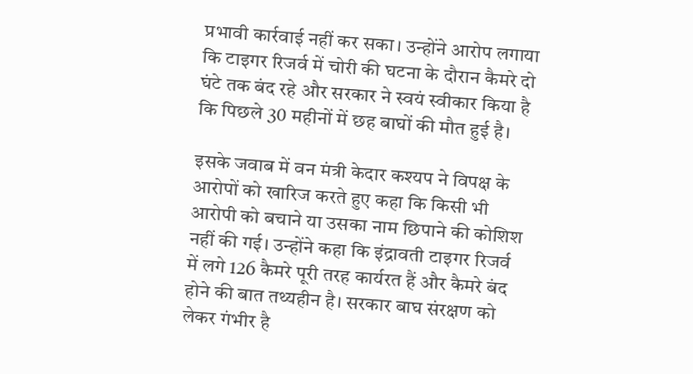प्रभावी कार्रवाई नहीं कर सका। उन्होंने आरोप लगाया कि टाइगर रिजर्व में चोरी की घटना के दौरान कैमरे दो घंटे तक बंद रहे और सरकार ने स्वयं स्वीकार किया है कि पिछले 30 महीनों में छह बाघों की मौत हुई है।

इसके जवाब में वन मंत्री केदार कश्यप ने विपक्ष के आरोपों को खारिज करते हुए कहा कि किसी भी आरोपी को बचाने या उसका नाम छिपाने की कोशिश नहीं की गई। उन्होंने कहा कि इंद्रावती टाइगर रिजर्व में लगे 126 कैमरे पूरी तरह कार्यरत हैं और कैमरे बंद होने की बात तथ्यहीन है। सरकार बाघ संरक्षण को लेकर गंभीर है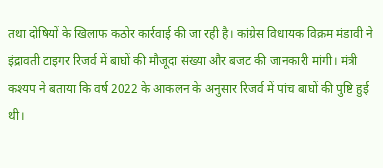तथा दोषियों के खिलाफ कठोर कार्रवाई की जा रही है। कांग्रेस विधायक विक्रम मंडावी ने इंद्रावती टाइगर रिजर्व में बाघों की मौजूदा संख्या और बजट की जानकारी मांगी। मंत्री कश्यप ने बताया कि वर्ष 2022 के आकलन के अनुसार रिजर्व में पांच बाघों की पुष्टि हुई थी।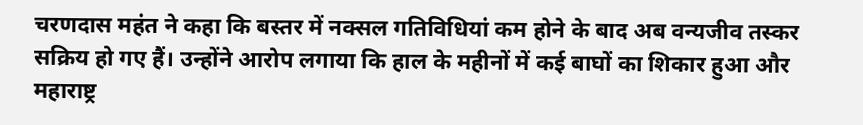चरणदास महंत ने कहा कि बस्तर में नक्सल गतिविधियां कम होने के बाद अब वन्यजीव तस्कर सक्रिय हो गए हैं। उन्होंने आरोप लगाया कि हाल के महीनों में कई बाघों का शिकार हुआ और महाराष्ट्र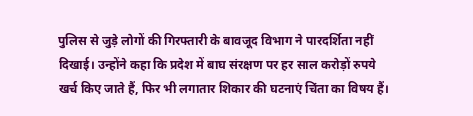पुलिस से जुड़े लोगों की गिरफ्तारी के बावजूद विभाग ने पारदर्शिता नहीं दिखाई। उन्होंने कहा कि प्रदेश में बाघ संरक्षण पर हर साल करोड़ों रुपये खर्च किए जाते हैं, फिर भी लगातार शिकार की घटनाएं चिंता का विषय हैं।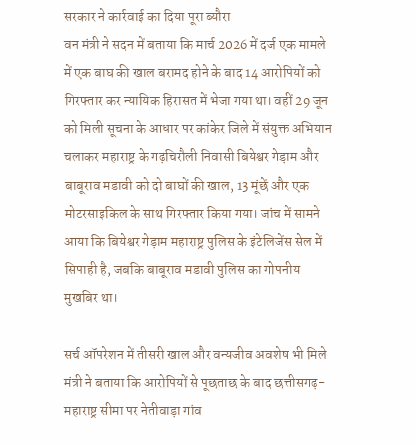सरकार ने कार्रवाई का दिया पूरा ब्यौरा
वन मंत्री ने सदन में बताया कि मार्च 2026 में दर्ज एक मामले में एक बाघ की खाल बरामद होने के बाद 14 आरोपियों को गिरफ्तार कर न्यायिक हिरासत में भेजा गया था। वहीं 29 जून को मिली सूचना के आधार पर कांकेर जिले में संयुक्त अभियान चलाकर महाराष्ट्र के गढ़चिरौली निवासी बियेश्वर गेड़ाम और बाबूराव मडावी को दो बाघों की खाल, 13 मूंछें और एक मोटरसाइकिल के साथ गिरफ्तार किया गया। जांच में सामने आया कि बियेश्वर गेड़ाम महाराष्ट्र पुलिस के इंटेलिजेंस सेल में सिपाही है, जबकि बाबूराव मडावी पुलिस का गोपनीय मुखबिर था।

सर्च ऑपरेशन में तीसरी खाल और वन्यजीव अवशेष भी मिले
मंत्री ने बताया कि आरोपियों से पूछताछ के बाद छत्तीसगढ़-महाराष्ट्र सीमा पर नेतीवाड़ा गांव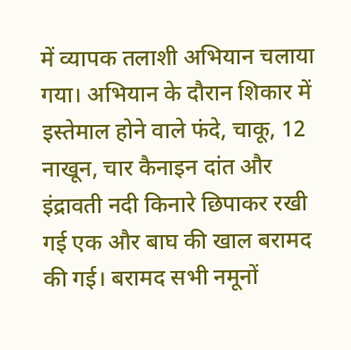में व्यापक तलाशी अभियान चलाया गया। अभियान के दौरान शिकार में इस्तेमाल होने वाले फंदे, चाकू, 12 नाखून, चार कैनाइन दांत और इंद्रावती नदी किनारे छिपाकर रखी गई एक और बाघ की खाल बरामद की गई। बरामद सभी नमूनों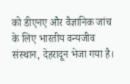को डीएनए और वैज्ञानिक जांच के लिए भारतीय वन्यजीव संस्थान, देहरादून भेजा गया है।